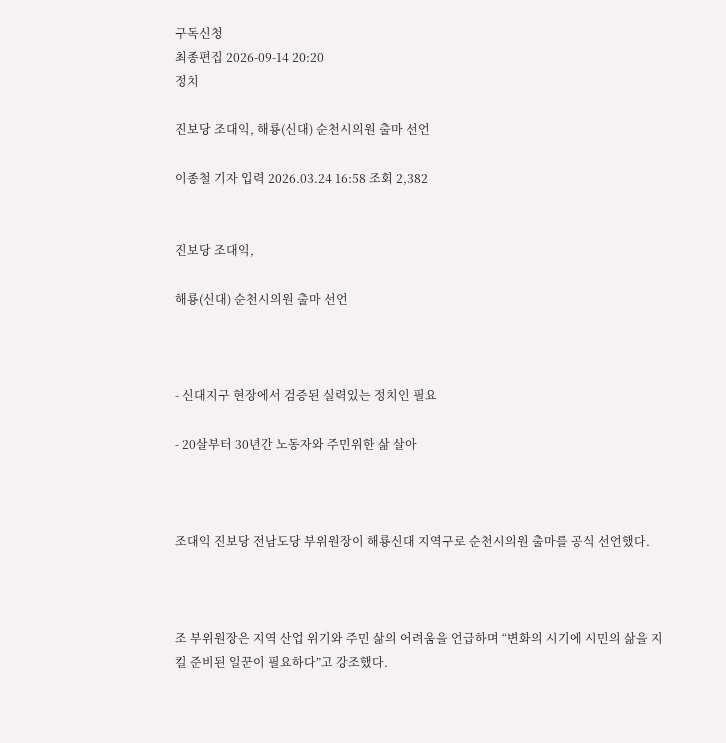구독신청
최종편집 2026-09-14 20:20
정치

진보당 조대익, 해룡(신대) 순천시의원 출마 선언

이종철 기자 입력 2026.03.24 16:58 조회 2,382


진보당 조대익,

해룡(신대) 순천시의원 출마 선언



- 신대지구 현장에서 검증된 실력있는 정치인 필요

- 20살부터 30년간 노동자와 주민위한 삶 살아



조대익 진보당 전남도당 부위원장이 해룡신대 지역구로 순천시의원 출마를 공식 선언했다.



조 부위원장은 지역 산업 위기와 주민 삶의 어려움을 언급하며 “변화의 시기에 시민의 삶을 지킬 준비된 일꾼이 필요하다”고 강조했다.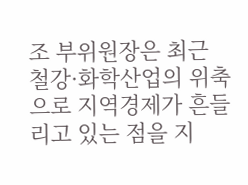조 부위원장은 최근 철강·화학산업의 위축으로 지역경제가 흔들리고 있는 점을 지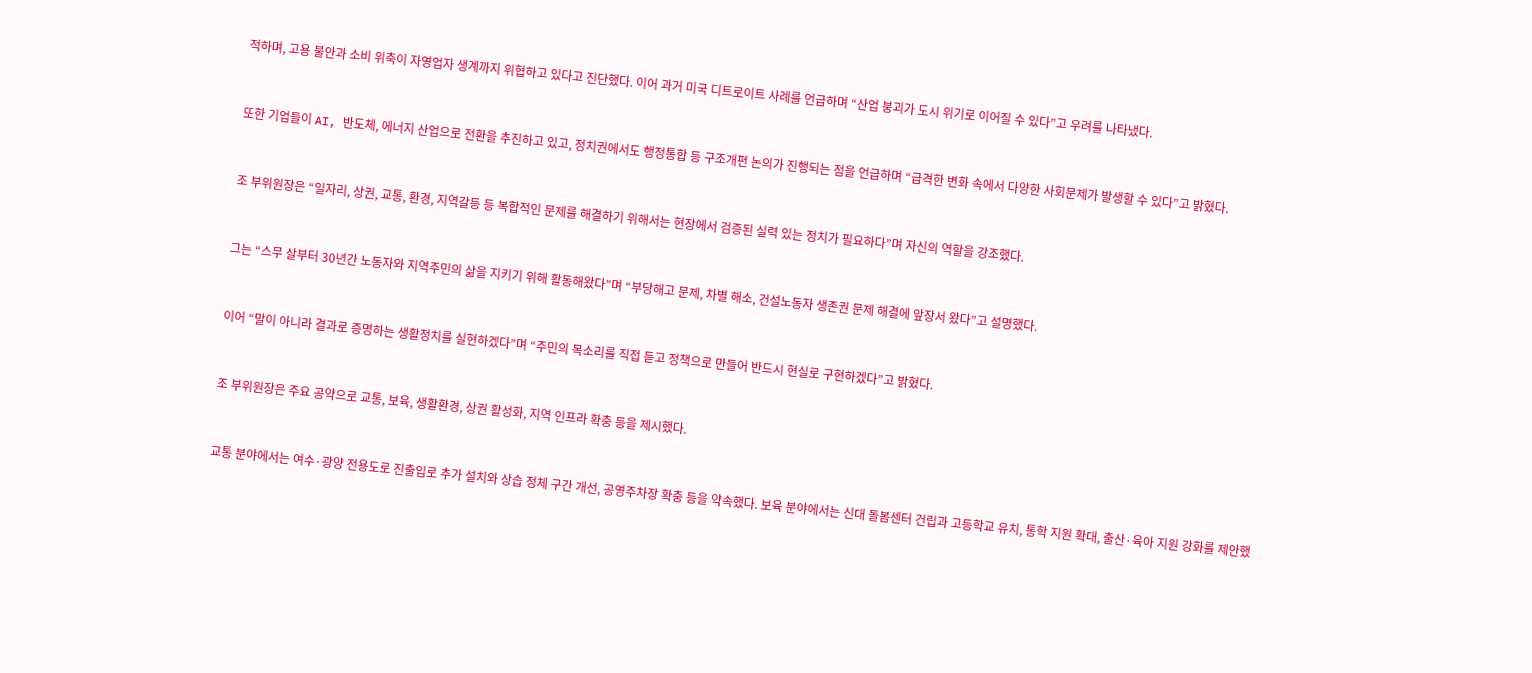적하며, 고용 불안과 소비 위축이 자영업자 생계까지 위협하고 있다고 진단했다. 이어 과거 미국 디트로이트 사례를 언급하며 “산업 붕괴가 도시 위기로 이어질 수 있다”고 우려를 나타냈다.



또한 기업들이 AI, 반도체, 에너지 산업으로 전환을 추진하고 있고, 정치권에서도 행정통합 등 구조개편 논의가 진행되는 점을 언급하며 “급격한 변화 속에서 다양한 사회문제가 발생할 수 있다”고 밝혔다.



조 부위원장은 “일자리, 상권, 교통, 환경, 지역갈등 등 복합적인 문제를 해결하기 위해서는 현장에서 검증된 실력 있는 정치가 필요하다”며 자신의 역할을 강조했다.



그는 “스무 살부터 30년간 노동자와 지역주민의 삶을 지키기 위해 활동해왔다”며 “부당해고 문제, 차별 해소, 건설노동자 생존권 문제 해결에 앞장서 왔다”고 설명했다.



이어 “말이 아니라 결과로 증명하는 생활정치를 실현하겠다”며 “주민의 목소리를 직접 듣고 정책으로 만들어 반드시 현실로 구현하겠다”고 밝혔다.



조 부위원장은 주요 공약으로 교통, 보육, 생활환경, 상권 활성화, 지역 인프라 확충 등을 제시했다.



교통 분야에서는 여수·광양 전용도로 진출입로 추가 설치와 상습 정체 구간 개선, 공영주차장 확충 등을 약속했다. 보육 분야에서는 신대 돌봄센터 건립과 고등학교 유치, 통학 지원 확대, 출산·육아 지원 강화를 제안했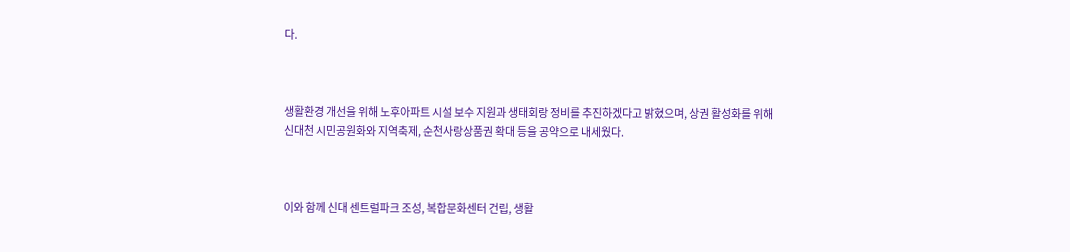다.



생활환경 개선을 위해 노후아파트 시설 보수 지원과 생태회랑 정비를 추진하겠다고 밝혔으며, 상권 활성화를 위해 신대천 시민공원화와 지역축제, 순천사랑상품권 확대 등을 공약으로 내세웠다.



이와 함께 신대 센트럴파크 조성, 복합문화센터 건립, 생활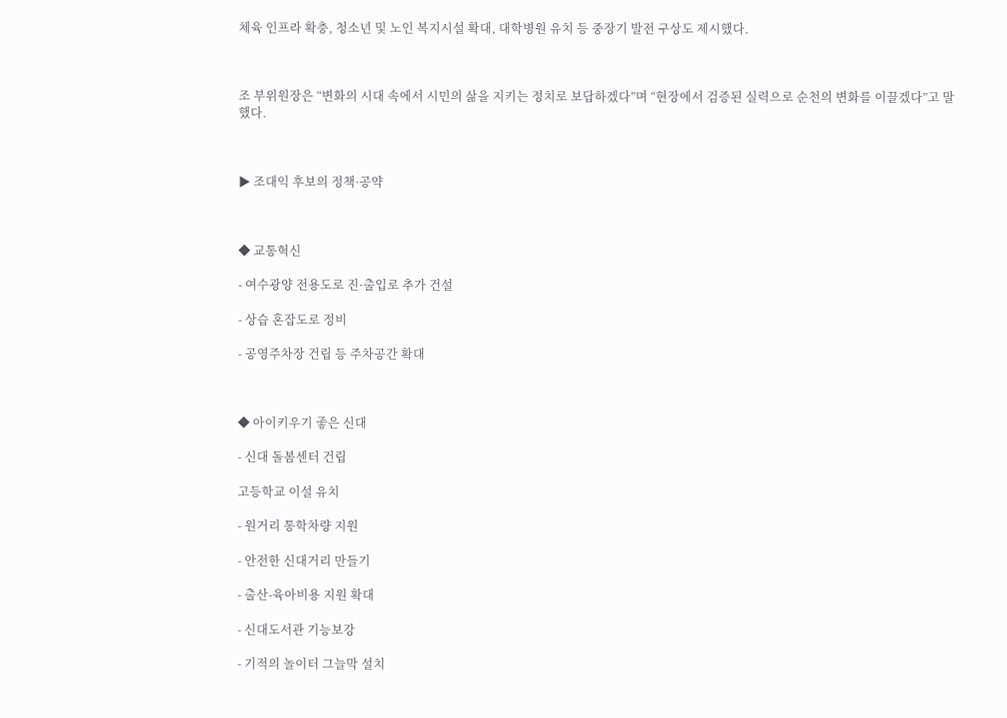체육 인프라 확충, 청소년 및 노인 복지시설 확대, 대학병원 유치 등 중장기 발전 구상도 제시했다.



조 부위원장은 “변화의 시대 속에서 시민의 삶을 지키는 정치로 보답하겠다”며 “현장에서 검증된 실력으로 순천의 변화를 이끌겠다”고 말했다.



▶ 조대익 후보의 정책·공약



◆ 교통혁신

- 여수광양 전용도로 진·출입로 추가 건설

- 상습 혼잡도로 정비

- 공영주차장 건립 등 주차공간 확대



◆ 아이키우기 좋은 신대

- 신대 돌봄센터 건립

고등학교 이설 유치

- 원거리 통학차량 지원

- 안전한 신대거리 만들기

- 출산-육아비용 지원 확대

- 신대도서관 기능보강

- 기적의 놀이터 그늘막 설치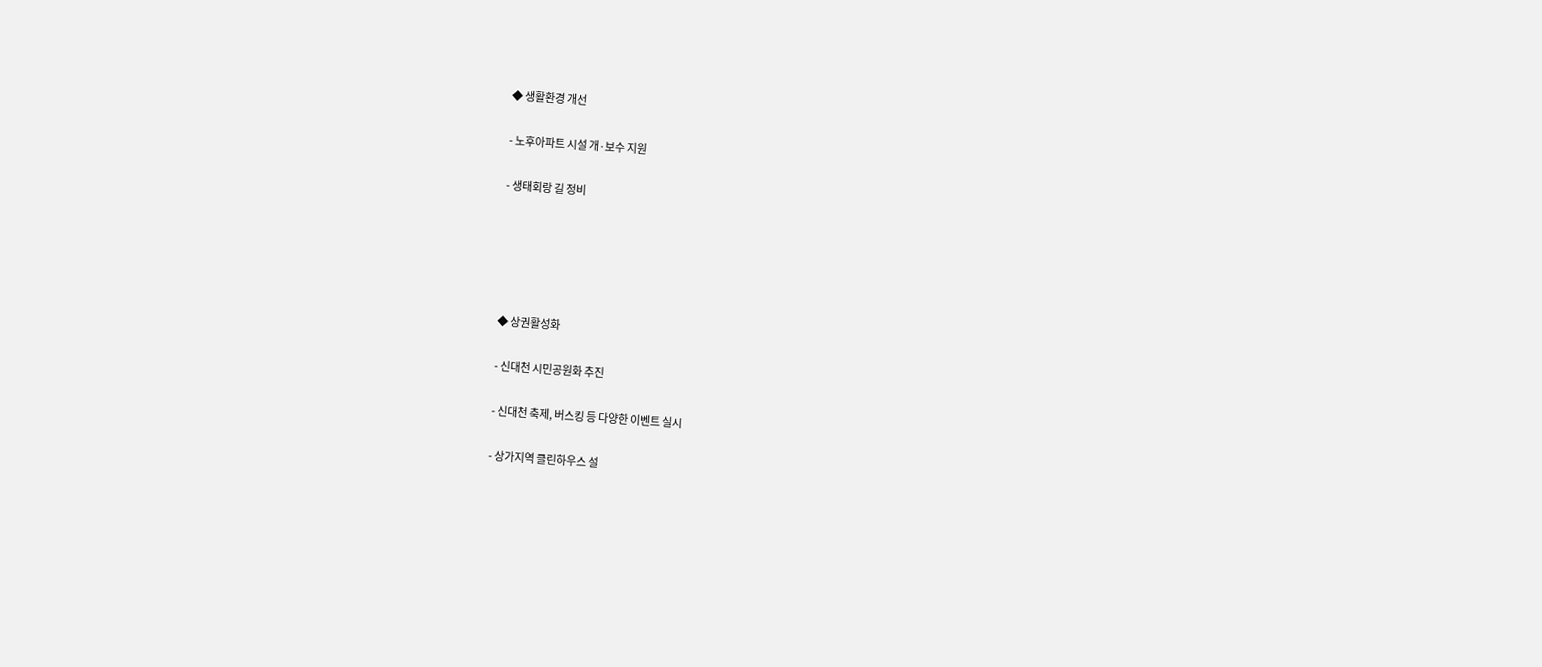◆ 생활환경 개선

- 노후아파트 시설 개·보수 지원

- 생태회랑 길 정비





◆ 상권활성화

- 신대천 시민공원화 추진

- 신대천 축제, 버스킹 등 다양한 이벤트 실시

- 상가지역 클린하우스 설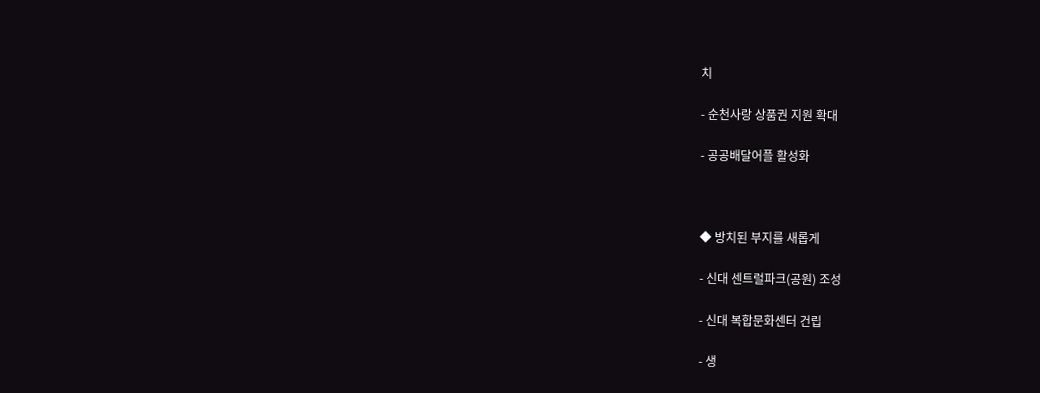치

- 순천사랑 상품권 지원 확대

- 공공배달어플 활성화



◆ 방치된 부지를 새롭게

- 신대 센트럴파크(공원) 조성

- 신대 복합문화센터 건립

- 생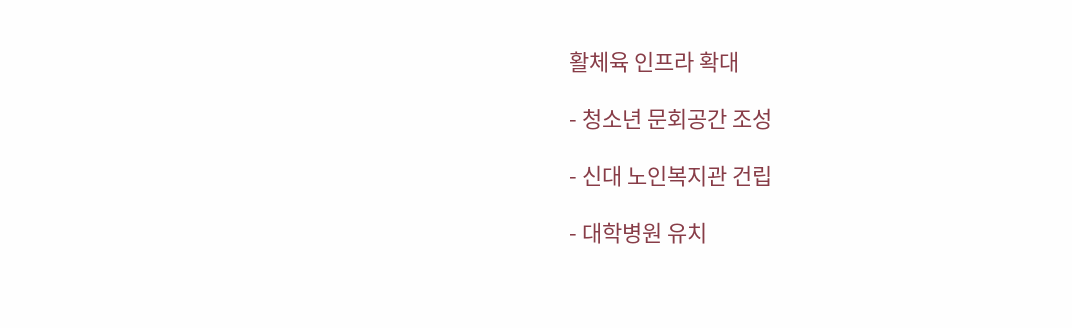활체육 인프라 확대

- 청소년 문회공간 조성

- 신대 노인복지관 건립

- 대학병원 유치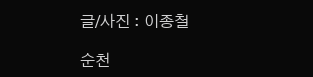글/사진 : 이종철

순천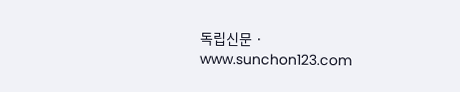독립신문 · www.sunchon123.com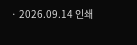· 2026.09.14 인쇄